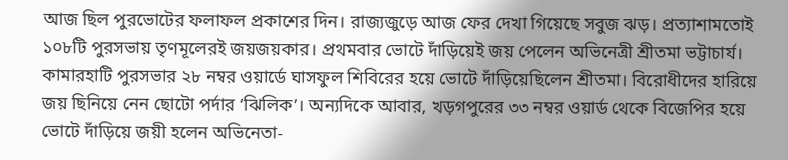আজ ছিল পুরভোটের ফলাফল প্রকাশের দিন। রাজ্যজুড়ে আজ ফের দেখা গিয়েছে সবুজ ঝড়। প্রত্যাশামতোই ১০৮টি পুরসভায় তৃণমূলেরই জয়জয়কার। প্রথমবার ভোটে দাঁড়িয়েই জয় পেলেন অভিনেত্রী শ্রীতমা ভট্টাচার্য।
কামারহাটি পুরসভার ২৮ নম্বর ওয়ার্ডে ঘাসফুল শিবিরের হয়ে ভোটে দাঁড়িয়েছিলেন শ্রীতমা। বিরোধীদের হারিয়ে জয় ছিনিয়ে নেন ছোটো পর্দার ‘ঝিলিক’। অন্যদিকে আবার, খড়গপুরের ৩৩ নম্বর ওয়ার্ড থেকে বিজেপির হয়ে ভোটে দাঁড়িয়ে জয়ী হলেন অভিনেতা-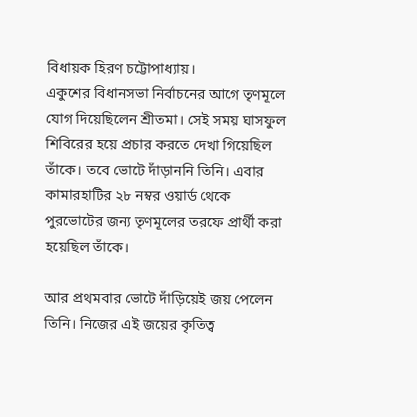বিধায়ক হিরণ চট্টোপাধ্যায়।
একুশের বিধানসভা নির্বাচনের আগে তৃণমূলে যোগ দিয়েছিলেন শ্রীতমা। সেই সময় ঘাসফুল শিবিরের হয়ে প্রচার করতে দেখা গিয়েছিল তাঁকে। তবে ভোটে দাঁড়াননি তিনি। এবার কামারহাটির ২৮ নম্বর ওয়ার্ড থেকে পুরভোটের জন্য তৃণমূলের তরফে প্রার্থী করা হয়েছিল তাঁকে।

আর প্রথমবার ভোটে দাঁড়িয়েই জয় পেলেন তিনি। নিজের এই জয়ের কৃতিত্ব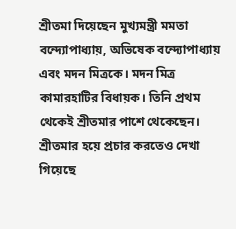শ্রীতমা দিয়েছেন মুখ্যমন্ত্রী মমতা বন্দ্যোপাধ্যায়, অভিষেক বন্দ্যোপাধ্যায় এবং মদন মিত্রকে। মদন মিত্র কামারহাটির বিধায়ক। তিনি প্রথম থেকেই শ্রীতমার পাশে থেকেছেন। শ্রীতমার হয়ে প্রচার করতেও দেখা গিয়েছে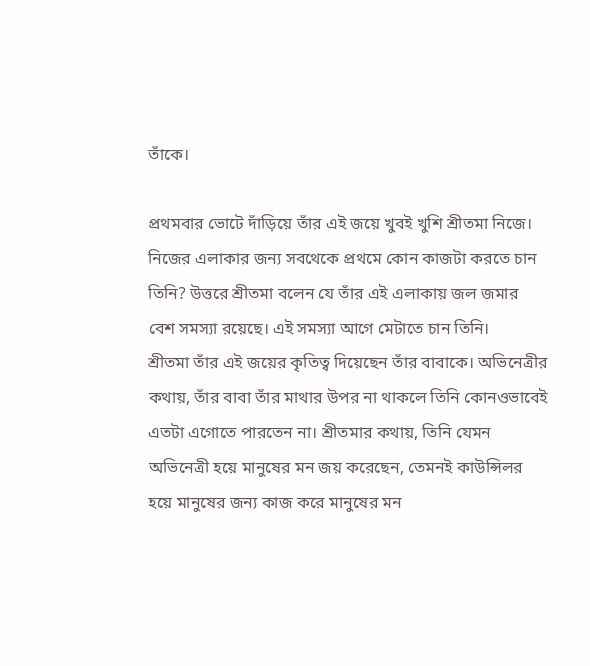তাঁকে।

প্রথমবার ভোটে দাঁড়িয়ে তাঁর এই জয়ে খুবই খুশি শ্রীতমা নিজে। নিজের এলাকার জন্য সবথেকে প্রথমে কোন কাজটা করতে চান তিনি? উত্তরে শ্রীতমা বলেন যে তাঁর এই এলাকায় জল জমার বেশ সমস্যা রয়েছে। এই সমস্যা আগে মেটাতে চান তিনি।
শ্রীতমা তাঁর এই জয়ের কৃতিত্ব দিয়েছেন তাঁর বাবাকে। অভিনেত্রীর কথায়, তাঁর বাবা তাঁর মাথার উপর না থাকলে তিনি কোনওভাবেই এতটা এগোতে পারতেন না। শ্রীতমার কথায়, তিনি যেমন অভিনেত্রী হয়ে মানুষের মন জয় করেছেন, তেমনই কাউন্সিলর হয়ে মানুষের জন্য কাজ করে মানুষের মন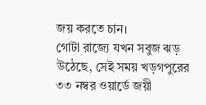জয় করতে চান।
গোটা রাজ্যে যখন সবুজ ঝড় উঠেছে, সেই সময় খড়গপুরের ৩৩ নম্বর ওয়ার্ডে জয়ী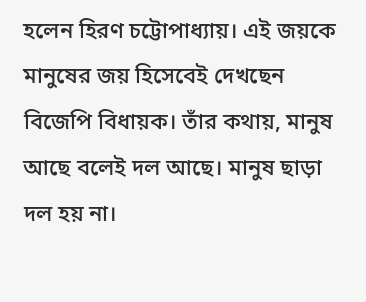হলেন হিরণ চট্টোপাধ্যায়। এই জয়কে মানুষের জয় হিসেবেই দেখছেন বিজেপি বিধায়ক। তাঁর কথায়, মানুষ আছে বলেই দল আছে। মানুষ ছাড়া দল হয় না।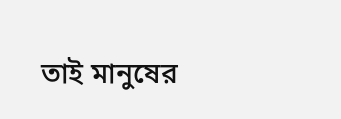তাই মানুষের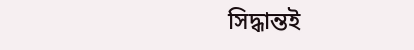সিদ্ধান্তই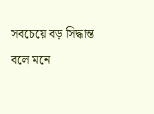সবচেয়ে বড় সিদ্ধান্ত বলে মনে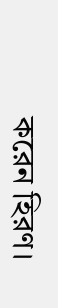করেন হিরণ।